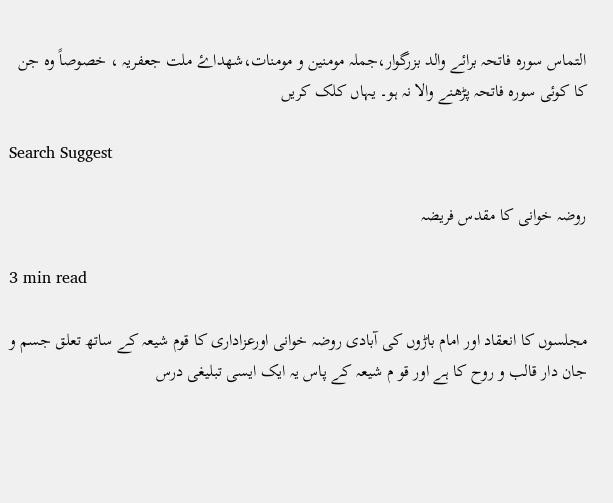التماس سورہ فاتحہ برائے والد بزرگوار،جملہ مومنین و مومنات،شھداۓ ملت جعفریہ ، خصوصاً وہ جن کا کوئی سورہ فاتحہ پڑھنے والا نہ ہو۔ یہاں کلک کریں

Search Suggest

روضہ خوانی کا مقدس فریضہ

3 min read

مجلسوں کا انعقاد اور امام باڑوں کی آبادی روضہ خوانی اورعزاداری کا قوم شیعہ کے ساتھ تعلق جسم و جان دار قالب و روح کا ہے اور قو م شیعہ کے پاس یہ ایک ایسی تبلیغی درس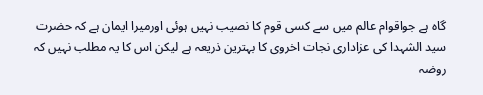گاہ ہے جواقوام عالم میں سے کسی قوم کا نصیب نہیں ہوئی اورمیرا ایمان ہے کہ حضرت سید الشہدا کی عزاداری نجات اخروی کا بہترین ذریعہ ہے لیکن اس کا یہ مطلب نہیں کہ روضہ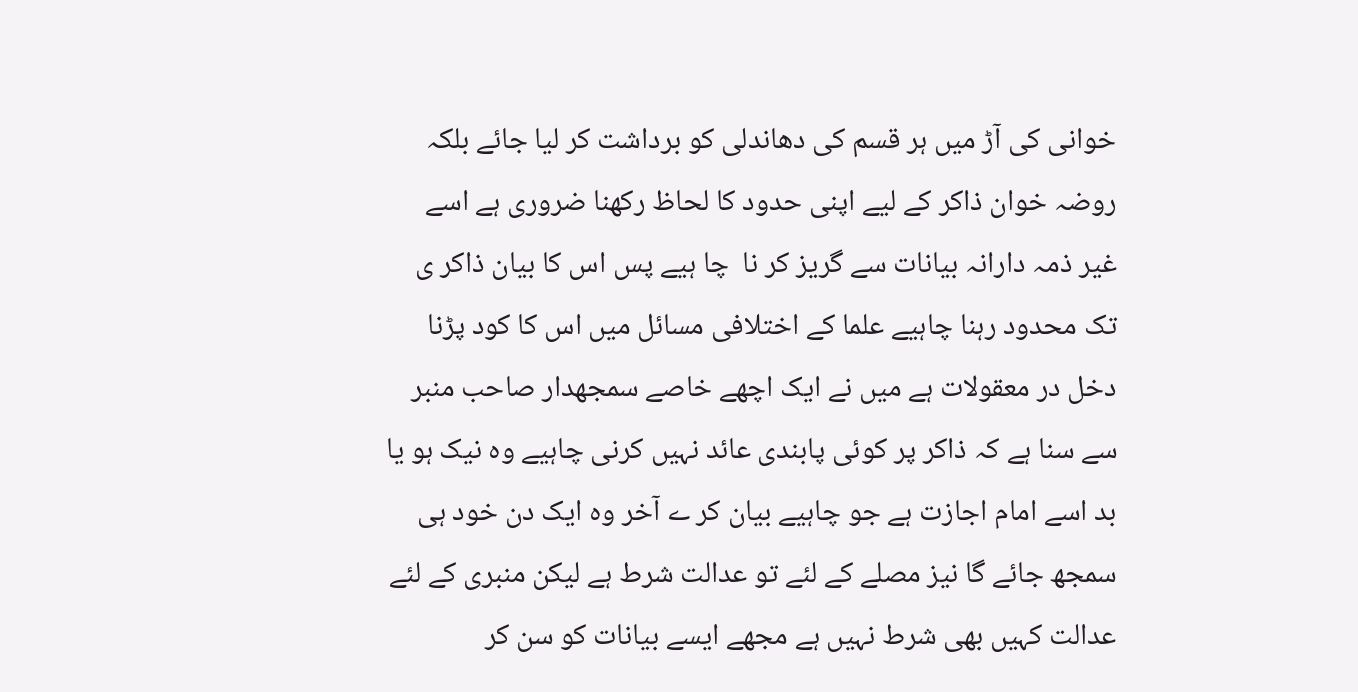خوانی کی آڑ میں ہر قسم کی دھاندلی کو برداشت کر لیا جائے بلکہ روضہ خوان ذاکر کے لیے اپنی حدود کا لحاظ رکھنا ضروری ہے اسے غیر ذمہ دارانہ بیانات سے گریز کر نا  چا ہیے پس اس کا بیان ذاکر ی تک محدود رہنا چاہیے علما کے اختلافی مسائل میں اس کا کود پڑنا دخل در معقولات ہے میں نے ایک اچھے خاصے سمجھدار صاحب منبر سے سنا ہے کہ ذاکر پر کوئی پابندی عائد نہیں کرنی چاہیے وہ نیک ہو یا بد اسے امام اجازت ہے جو چاہیے بیان کر ے آخر وہ ایک دن خود ہی سمجھ جائے گا نیز مصلے کے لئے تو عدالت شرط ہے لیکن منبری کے لئے عدالت کہیں بھی شرط نہیں ہے مجھے ایسے بیانات کو سن کر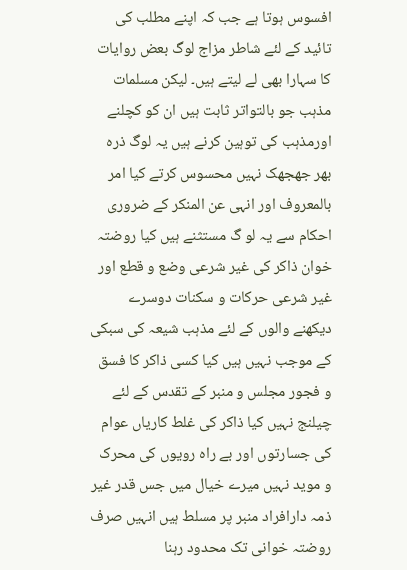افسوس ہوتا ہے جب کہ اپنے مطلب کی تائید کے لئے شاطر مزاج لوگ بعض روایات کا سہارا بھی لے لیتے ہیں۔ لیکن مسلمات مذہب جو بالتواتر ثابت ہیں ان کو کچلنے اورمذہب کی توہین کرنے ہیں یہ لوگ ذرہ بھر جھجھک نہیں محسوس کرتے کیا امر بالمعروف اور انہی عن المنکر کے ضروری احکام سے یہ لو گ مستثنے ہیں کیا روضتہ خوان ذاکر کی غیر شرعی وضع و قطع اور غیر شرعی حرکات و سکنات دوسرے دیکھنے والوں کے لئے مذہب شیعہ کی سبکی کے موجب نہیں ہیں کیا کسی ذاکر کا فسق و فجور مجلس و منبر کے تقدس کے لئے چیلنج نہیں کیا ذاکر کی غلط کاریاں عوام کی جسارتوں اور بے راہ رویوں کی محرک و موید نہیں میرے خیال میں جس قدر غیر ذمہ دارافراد منبر پر مسلط ہیں انہیں صرف روضتہ خوانی تک محدود رہنا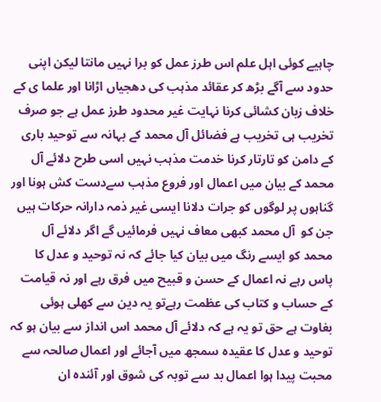چاہیے کوئی اہل علم اس طرز عمل کو برا نہیں مانتا لیکن اپنی حدود سے آگے بڑھ کر عقائد مذہب کی دھجیاں اڑانا اور علما ی کے خلاف زبان کشائی کرنا نہایت غیر محدود طرز عمل ہے جو صرف تخریب ہی تخریب ہے فضائل آل محمد کے بہانہ سے توحید باری کے دامن کو تارتار کرنا خدمت مذہب نہیں اسی طرح دلائے آل محمد کے بیان میں اعمال اور فروع مذہب سےدست کش ہونا اور گناہوں پر لوگوں کو جرات دلانا ایسی غیر ذمہ دارانہ حرکات ہیں جن کو  آل محمد کبھی معاف نہیں فرمائیں گے اگر دلائے آل محمد کو ایسے رنگ میں بیان کیا جائے کہ نہ توحید و عدل کا پاس رہے نہ اعمال کے حسن و قبیح میں فرق رہے اور نہ قیامت کے حساب و کتاب کی عظمت رہےتو یہ دین سے کھلی ہوئی بغاوت ہے حق تو یہ ہے کہ دلائے آل محمد اس انداز سے بیان ہو کہ توحید و عدل کا عقیدہ سمجھ میں آجائے اور اعمال صالحہ سے محبت پیدا ہوا اعمال بد سے توبہ کی شوق اور آئندہ ان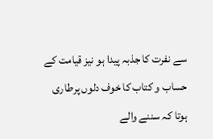سے نفرت کا جذبہ پیدا ہو نیز قیامت کے حساب و کتاب کا خوف دلوں پرطاری ہوتا کہ سننے والے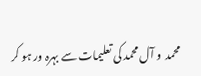محمد  و آل محمد کی تعلیمات سے بہرہ ور ہو کر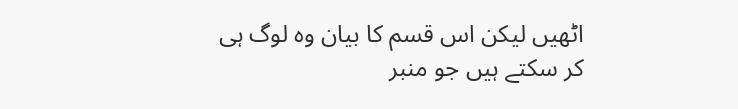اٹھیں لیکن اس قسم کا بیان وہ لوگ ہی کر سکتے ہیں جو منبر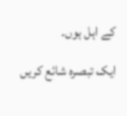کے اہل ہوں۔

ایک تبصرہ شائع کریں